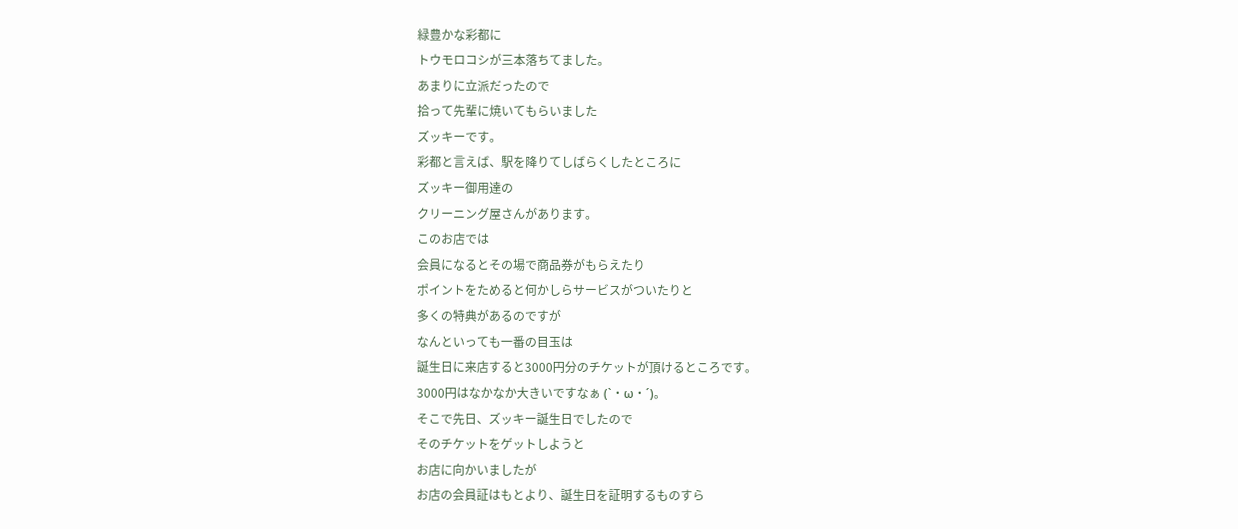緑豊かな彩都に
トウモロコシが三本落ちてました。
あまりに立派だったので
拾って先輩に焼いてもらいました
ズッキーです。
彩都と言えば、駅を降りてしばらくしたところに
ズッキー御用達の
クリーニング屋さんがあります。
このお店では
会員になるとその場で商品券がもらえたり
ポイントをためると何かしらサービスがついたりと
多くの特典があるのですが
なんといっても一番の目玉は
誕生日に来店すると3000円分のチケットが頂けるところです。
3000円はなかなか大きいですなぁ (`・ω・´)。
そこで先日、ズッキー誕生日でしたので
そのチケットをゲットしようと
お店に向かいましたが
お店の会員証はもとより、誕生日を証明するものすら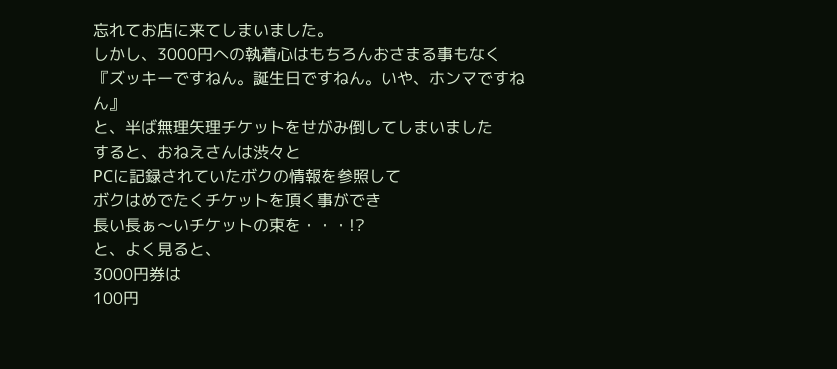忘れてお店に来てしまいました。
しかし、3000円への執着心はもちろんおさまる事もなく
『ズッキーですねん。誕生日ですねん。いや、ホンマですねん』
と、半ば無理矢理チケットをせがみ倒してしまいました
すると、おねえさんは渋々と
PCに記録されていたボクの情報を参照して
ボクはめでたくチケットを頂く事ができ
長い長ぁ〜いチケットの束を・・・!?
と、よく見ると、
3000円券は
100円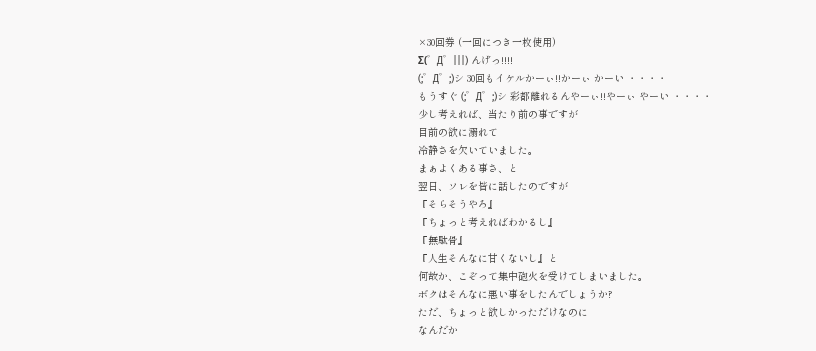×30回券 (一回につき一枚使用)
Σ(゜Д゜|||) んげっ!!!!
(;゜Д゜;)シ 30回もイケルかーぃ!!かーぃ かーい ・・・・
もうすぐ (;゜Д゜;)シ 彩都離れるんやーぃ!!やーぃ やーい ・・・・
少し考えれば、当たり前の事ですが
目前の欲に溺れて
冷静さを欠いていました。
まぁよくある事さ、と
翌日、ソレを皆に話したのですが
『そらそうやろ』
『ちょっと考えればわかるし』
『無駄骨』
『人生そんなに甘くないし』と
何故か、こぞって集中砲火を受けてしまいました。
ボクはそんなに悪い事をしたんでしょうか?
ただ、ちょっと欲しかっただけなのに
なんだか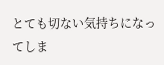とても切ない気持ちになってしま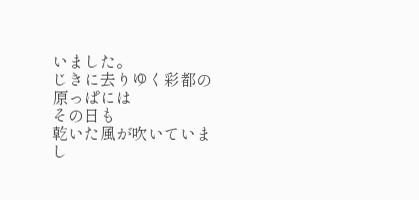いました。
じきに去りゆく彩都の原っぱには
その日も
乾いた風が吹いていまし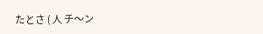たとさ ( 人 チ〜ン